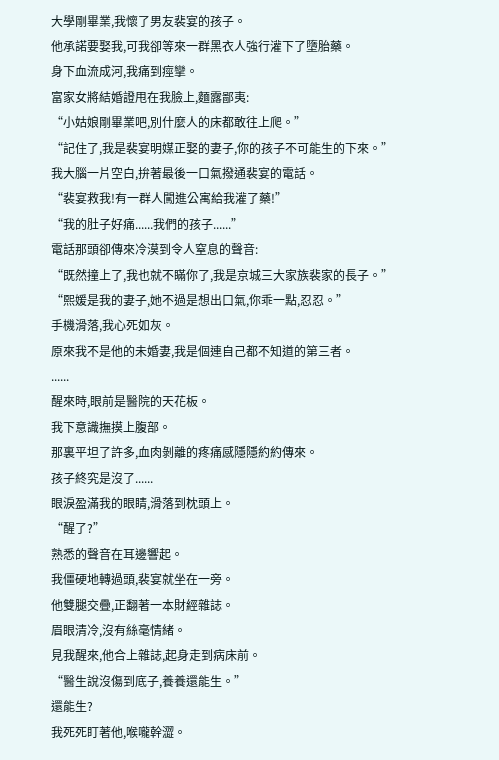大學剛畢業,我懷了男友裴宴的孩子。
他承諾要娶我,可我卻等來一群黑衣人強行灌下了墮胎藥。
身下血流成河,我痛到痙攣。
富家女將結婚證甩在我臉上,麵露鄙夷:
“小姑娘剛畢業吧,別什麼人的床都敢往上爬。”
“記住了,我是裴宴明媒正娶的妻子,你的孩子不可能生的下來。”
我大腦一片空白,拚著最後一口氣撥通裴宴的電話。
“裴宴救我!有一群人闖進公寓給我灌了藥!”
“我的肚子好痛......我們的孩子......”
電話那頭卻傳來冷漠到令人窒息的聲音:
“既然撞上了,我也就不瞞你了,我是京城三大家族裴家的長子。”
“熙媛是我的妻子,她不過是想出口氣,你乖一點,忍忍。”
手機滑落,我心死如灰。
原來我不是他的未婚妻,我是個連自己都不知道的第三者。
......
醒來時,眼前是醫院的天花板。
我下意識撫摸上腹部。
那裏平坦了許多,血肉剝離的疼痛感隱隱約約傳來。
孩子終究是沒了......
眼淚盈滿我的眼睛,滑落到枕頭上。
“醒了?”
熟悉的聲音在耳邊響起。
我僵硬地轉過頭,裴宴就坐在一旁。
他雙腿交疊,正翻著一本財經雜誌。
眉眼清冷,沒有絲毫情緒。
見我醒來,他合上雜誌,起身走到病床前。
“醫生說沒傷到底子,養養還能生。”
還能生?
我死死盯著他,喉嚨幹澀。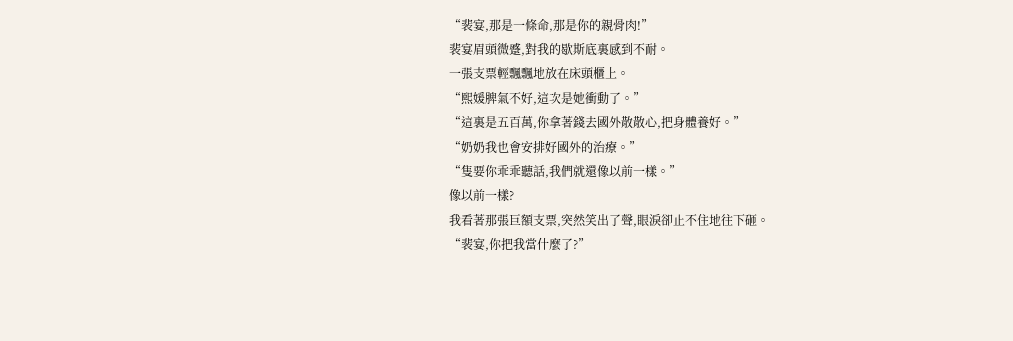“裴宴,那是一條命,那是你的親骨肉!”
裴宴眉頭微蹙,對我的歇斯底裏感到不耐。
一張支票輕飄飄地放在床頭櫃上。
“熙媛脾氣不好,這次是她衝動了。”
“這裏是五百萬,你拿著錢去國外散散心,把身體養好。”
“奶奶我也會安排好國外的治療。”
“隻要你乖乖聽話,我們就還像以前一樣。”
像以前一樣?
我看著那張巨額支票,突然笑出了聲,眼淚卻止不住地往下砸。
“裴宴,你把我當什麼了?”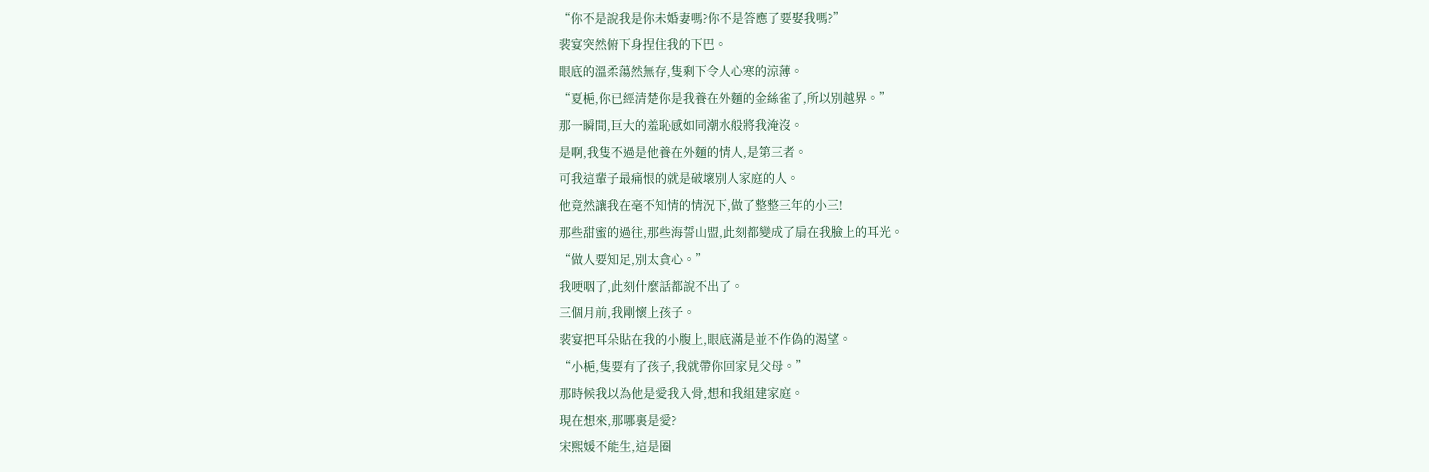“你不是說我是你未婚妻嗎?你不是答應了要娶我嗎?”
裴宴突然俯下身捏住我的下巴。
眼底的溫柔蕩然無存,隻剩下令人心寒的涼薄。
“夏梔,你已經清楚你是我養在外麵的金絲雀了,所以別越界。”
那一瞬間,巨大的羞恥感如同潮水般將我淹沒。
是啊,我隻不過是他養在外麵的情人,是第三者。
可我這輩子最痛恨的就是破壞別人家庭的人。
他竟然讓我在毫不知情的情況下,做了整整三年的小三!
那些甜蜜的過往,那些海誓山盟,此刻都變成了扇在我臉上的耳光。
“做人要知足,別太貪心。”
我哽咽了,此刻什麼話都說不出了。
三個月前,我剛懷上孩子。
裴宴把耳朵貼在我的小腹上,眼底滿是並不作偽的渴望。
“小梔,隻要有了孩子,我就帶你回家見父母。”
那時候我以為他是愛我入骨,想和我組建家庭。
現在想來,那哪裏是愛?
宋熙媛不能生,這是圈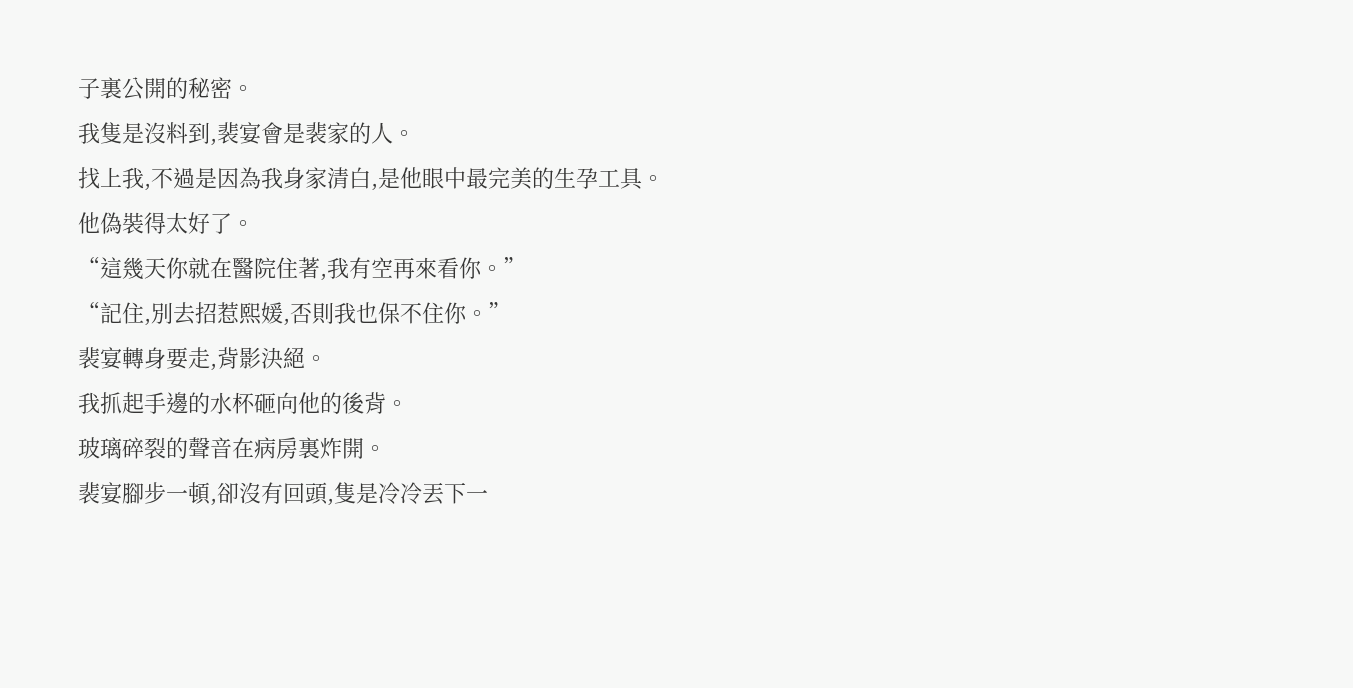子裏公開的秘密。
我隻是沒料到,裴宴會是裴家的人。
找上我,不過是因為我身家清白,是他眼中最完美的生孕工具。
他偽裝得太好了。
“這幾天你就在醫院住著,我有空再來看你。”
“記住,別去招惹熙媛,否則我也保不住你。”
裴宴轉身要走,背影決絕。
我抓起手邊的水杯砸向他的後背。
玻璃碎裂的聲音在病房裏炸開。
裴宴腳步一頓,卻沒有回頭,隻是冷冷丟下一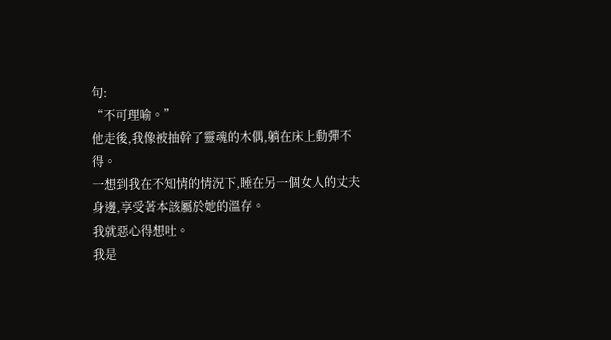句:
“不可理喻。”
他走後,我像被抽幹了靈魂的木偶,躺在床上動彈不得。
一想到我在不知情的情況下,睡在另一個女人的丈夫身邊,享受著本該屬於她的溫存。
我就惡心得想吐。
我是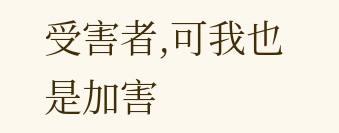受害者,可我也是加害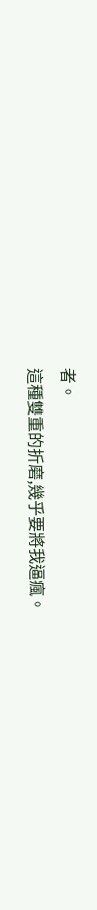者。
這種雙重的折磨,幾乎要將我逼瘋。